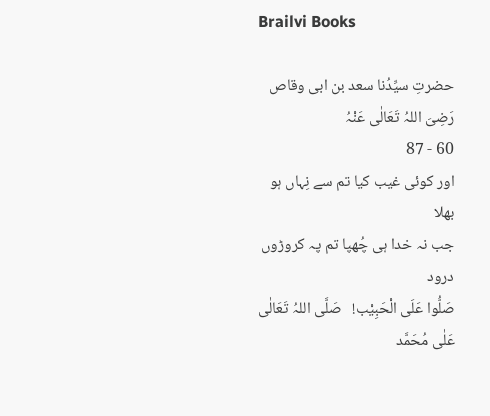Brailvi Books

حضرتِ سیِّدُنا سعد بن ابی وقاص رَضِیَ اللہُ تَعَالٰی عَنْہُ
60 - 87
اور کوئی غیب کیا تم سے نِہاں ہو بھلا
جب نہ خدا ہی چُھپا تم پہ کروڑوں درود
صَلُّوا عَلَی الْحَبِیْب!   صَلَّی اللہُ تَعَالٰی عَلٰی مُحَمَّد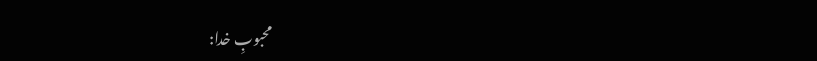محبوبِ خدا: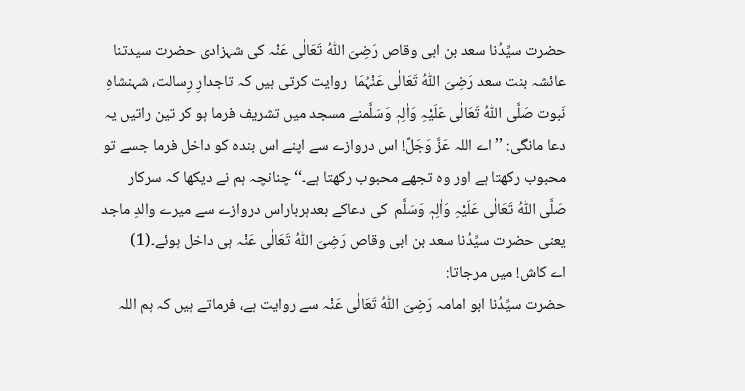حضرت سیِّدُنا سعد بن ابی وقاص رَضِیَ اللّٰہُ تَعَالٰی عَنْہ کی شہزادی حضرت سیدتنا عائشہ بنت سعد رَضِیَ اللّٰہُ تَعَالٰی عَنْہُمَا  روایت کرتی ہیں کہ تاجدارِ رِسالت، شہنشاہِ نَبوت صَلَّی اللّٰہُ تَعَالٰی عَلَیْہِ وَاٰلِہٖ وَسَلَّمنے مسجد میں تشریف فرما ہو کر تین راتیں یہ دعا مانگی: ’’اے اللہ عَزَّ وَجَلَّ! اس دروازے سے اپنے اس بندہ کو داخل فرما جسے تو محبوب رکھتا ہے اور وہ تجھے محبوب رکھتا ہے۔‘‘ چنانچہ ہم نے دیکھا کہ سرکار صَلَّی اللّٰہُ تَعَالٰی عَلَیْہِ وَاٰلِہٖ وَسَلَّم  کی دعاکے بعدہرباراس دروازے سے میرے والدِ ماجد یعنی حضرت سیِّدُنا سعد بن ابی وقاص رَضِیَ اللّٰہُ تَعَالٰی عَنْہ ہی داخل ہوئے۔(1)
اے کاش! میں مرجاتا:
حضرت سیِّدُنا ابو امامہ رَضِیَ اللّٰہُ تَعَالٰی عَنْہ سے روایت ہے، فرماتے ہیں کہ ہم اللہ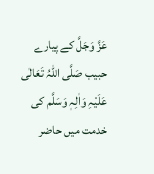عَزَّ وَجَلَّ کے پیارے حبیب صَلَّی اللّٰہُ تَعَالٰی عَلَیْہِ وَاٰلِہٖ وَسَلَّم کی خدمت میں حاضر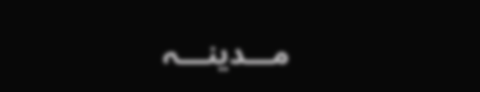مـــدینـــہ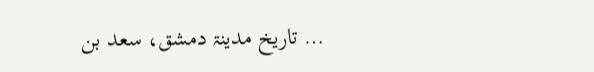… تاریخ مدینۃ دمشق، سعد بن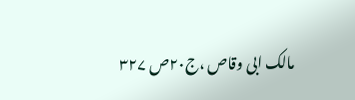مالک ابی وقاص ،ج۲۰ص ۳۲۷